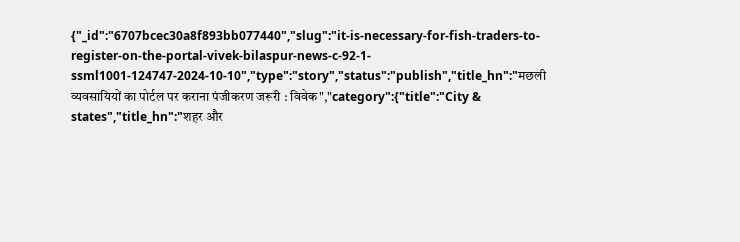{"_id":"6707bcec30a8f893bb077440","slug":"it-is-necessary-for-fish-traders-to-register-on-the-portal-vivek-bilaspur-news-c-92-1-ssml1001-124747-2024-10-10","type":"story","status":"publish","title_hn":"मछली व्यवसायियों का पोर्टल पर कराना पंजीकरण जरूरी : विवेक","category":{"title":"City & states","title_hn":"शहर और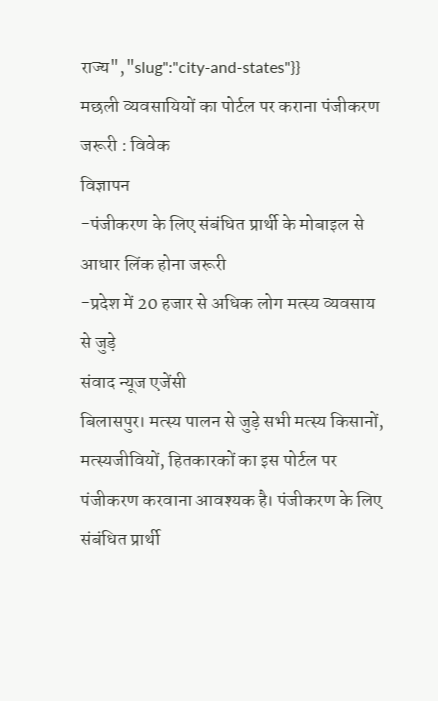राज्य","slug":"city-and-states"}}
मछली व्यवसायियों का पोर्टल पर कराना पंजीकरण जरूरी : विवेक
विज्ञापन
-पंजीकरण के लिए संबंधित प्रार्थी के मोबाइल से आधार लिंक होना जरूरी
-प्रदेश में 20 हजार से अधिक लोग मत्स्य व्यवसाय से जुड़े
संवाद न्यूज एजेंसी
बिलासपुर। मत्स्य पालन से जुड़े सभी मत्स्य किसानों, मत्स्यजीवियों, हितकारकों का इस पोर्टल पर पंजीकरण करवाना आवश्यक है। पंजीकरण के लिए संबंधित प्रार्थी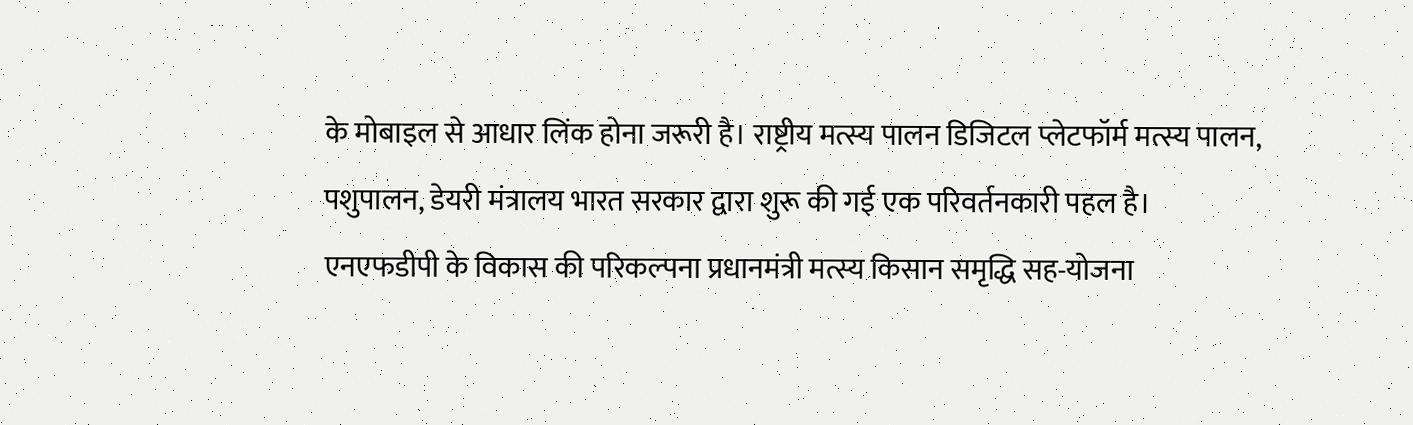के मोबाइल से आधार लिंक होना जरूरी है। राष्ट्रीय मत्स्य पालन डिजिटल प्लेटफॉर्म मत्स्य पालन, पशुपालन, डेयरी मंत्रालय भारत सरकार द्वारा शुरू की गई एक परिवर्तनकारी पहल है।
एनएफडीपी के विकास की परिकल्पना प्रधानमंत्री मत्स्य किसान समृद्धि सह-योजना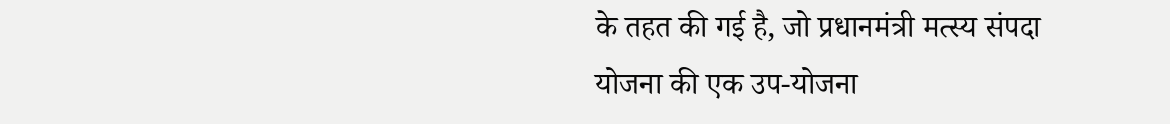के तहत की गई है, जो प्रधानमंत्री मत्स्य संपदा योजना की एक उप-योजना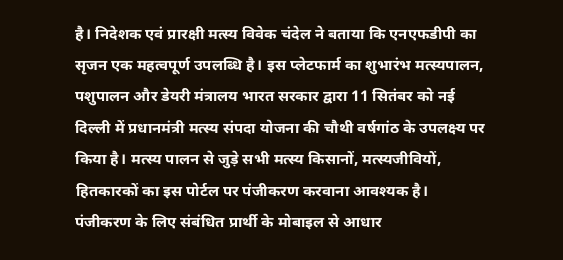है। निदेशक एवं प्रारक्षी मत्स्य विवेक चंदेल ने बताया कि एनएफडीपी का सृजन एक महत्वपूर्ण उपलब्धि है। इस प्लेटफार्म का शुभारंभ मत्स्यपालन, पशुपालन और डेयरी मंत्रालय भारत सरकार द्वारा 11 सितंबर को नई दिल्ली में प्रधानमंत्री मत्स्य संपदा योजना की चौथी वर्षगांठ के उपलक्ष्य पर किया है। मत्स्य पालन से जुड़े सभी मत्स्य किसानों, मत्स्यजीवियों, हितकारकों का इस पोर्टल पर पंजीकरण करवाना आवश्यक है। पंजीकरण के लिए संबंधित प्रार्थी के मोबाइल से आधार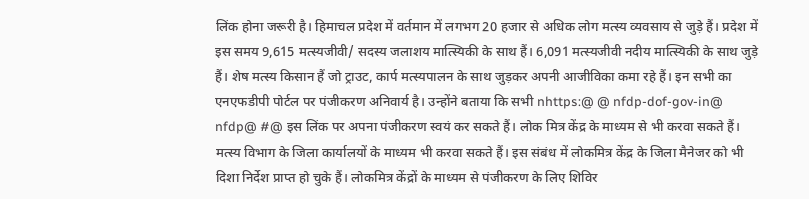लिंक होना जरूरी है। हिमाचल प्रदेश में वर्तमान में लगभग 20 हजार से अधिक लोग मत्स्य व्यवसाय से जुड़े हैं। प्रदेश में इस समय 9,615 मत्स्यजीवी/ सदस्य जलाशय मात्स्यिकी के साथ हैं। 6,091 मत्स्यजीवी नदीय मात्स्यिकी के साथ जुड़े हैं। शेष मत्स्य किसान हैं जो ट्राउट, कार्प मत्स्यपालन के साथ जुड़कर अपनी आजीविका कमा रहे हैं। इन सभी का एनएफडीपी पोर्टल पर पंजीकरण अनिवार्य है। उन्होंने बताया कि सभी nhttps:@ @ nfdp-dof-gov-in@ nfdp@ #@ इस लिंक पर अपना पंजीकरण स्वयं कर सकते हैं। लोक मित्र केंद्र के माध्यम से भी करवा सकते हैं। मत्स्य विभाग के जिला कार्यालयों के माध्यम भी करवा सकते हैं। इस संबंध में लोकमित्र केंद्र के जिला मैनेजर को भी दिशा निर्देश प्राप्त हो चुके हैं। लोकमित्र केंद्रों के माध्यम से पंजीकरण के लिए शिविर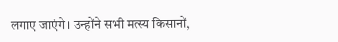लगाए जाएंगे। उन्होंने सभी मत्स्य किसानों,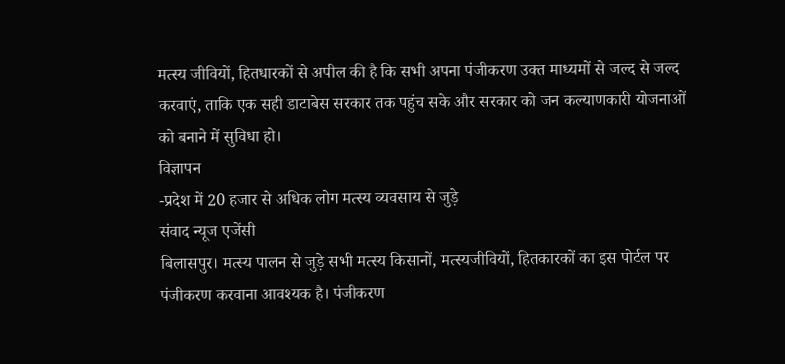मत्स्य जीवियों, हितधारकों से अपील की है कि सभी अपना पंजीकरण उक्त माध्यमों से जल्द से जल्द करवाएं, ताकि एक सही डाटाबेस सरकार तक पहुंच सके और सरकार को जन कल्याणकारी योजनाओं को बनाने में सुविधा हो।
विज्ञापन
-प्रदेश में 20 हजार से अधिक लोग मत्स्य व्यवसाय से जुड़े
संवाद न्यूज एजेंसी
बिलासपुर। मत्स्य पालन से जुड़े सभी मत्स्य किसानों, मत्स्यजीवियों, हितकारकों का इस पोर्टल पर पंजीकरण करवाना आवश्यक है। पंजीकरण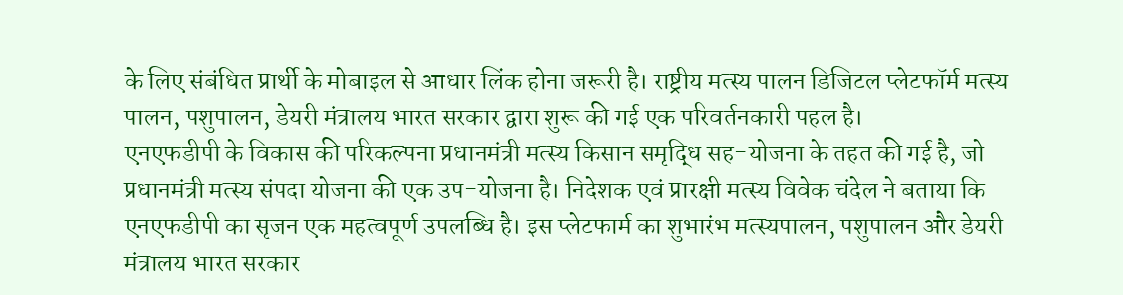के लिए संबंधित प्रार्थी के मोबाइल से आधार लिंक होना जरूरी है। राष्ट्रीय मत्स्य पालन डिजिटल प्लेटफॉर्म मत्स्य पालन, पशुपालन, डेयरी मंत्रालय भारत सरकार द्वारा शुरू की गई एक परिवर्तनकारी पहल है।
एनएफडीपी के विकास की परिकल्पना प्रधानमंत्री मत्स्य किसान समृद्धि सह-योजना के तहत की गई है, जो प्रधानमंत्री मत्स्य संपदा योजना की एक उप-योजना है। निदेशक एवं प्रारक्षी मत्स्य विवेक चंदेल ने बताया कि एनएफडीपी का सृजन एक महत्वपूर्ण उपलब्धि है। इस प्लेटफार्म का शुभारंभ मत्स्यपालन, पशुपालन और डेयरी मंत्रालय भारत सरकार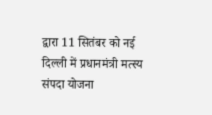द्वारा 11 सितंबर को नई दिल्ली में प्रधानमंत्री मत्स्य संपदा योजना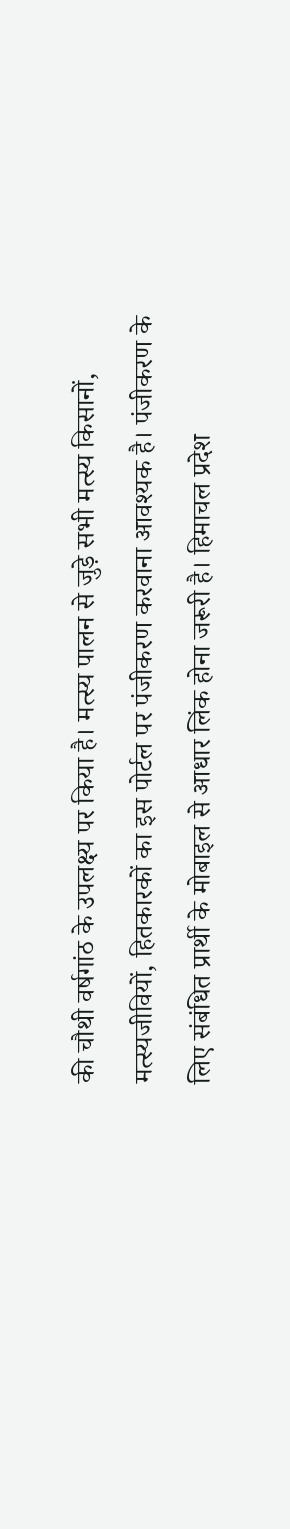की चौथी वर्षगांठ के उपलक्ष्य पर किया है। मत्स्य पालन से जुड़े सभी मत्स्य किसानों, मत्स्यजीवियों, हितकारकों का इस पोर्टल पर पंजीकरण करवाना आवश्यक है। पंजीकरण के लिए संबंधित प्रार्थी के मोबाइल से आधार लिंक होना जरूरी है। हिमाचल प्रदेश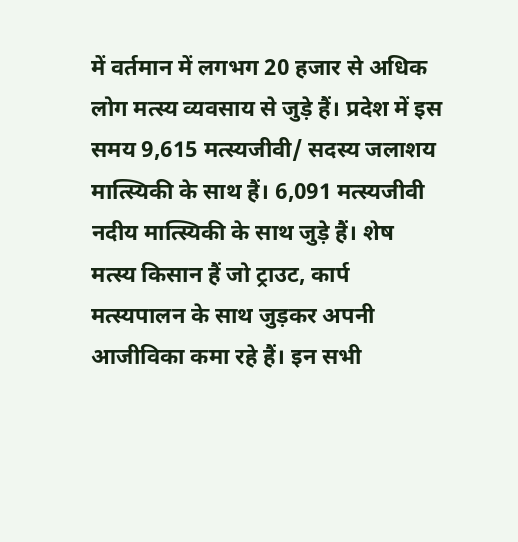में वर्तमान में लगभग 20 हजार से अधिक लोग मत्स्य व्यवसाय से जुड़े हैं। प्रदेश में इस समय 9,615 मत्स्यजीवी/ सदस्य जलाशय मात्स्यिकी के साथ हैं। 6,091 मत्स्यजीवी नदीय मात्स्यिकी के साथ जुड़े हैं। शेष मत्स्य किसान हैं जो ट्राउट, कार्प मत्स्यपालन के साथ जुड़कर अपनी आजीविका कमा रहे हैं। इन सभी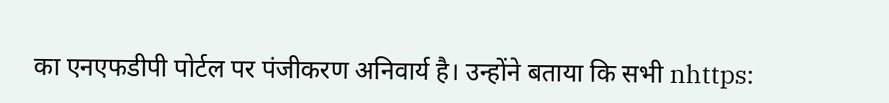का एनएफडीपी पोर्टल पर पंजीकरण अनिवार्य है। उन्होंने बताया कि सभी nhttps: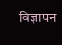विज्ञापन